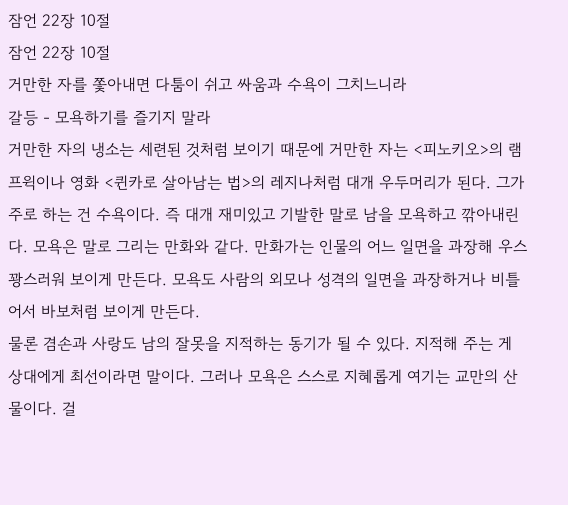잠언 22장 10절
잠언 22장 10절
거만한 자를 쫓아내면 다툼이 쉬고 싸움과 수욕이 그치느니라
갈등 - 모욕하기를 즐기지 말라
거만한 자의 냉소는 세련된 것처럼 보이기 때문에 거만한 자는 <피노키오>의 램프윅이나 영화 <퀸카로 살아남는 법>의 레지나처럼 대개 우두머리가 된다. 그가 주로 하는 건 수욕이다. 즉 대개 재미있고 기발한 말로 남을 모욕하고 깎아내린다. 모욕은 말로 그리는 만화와 같다. 만화가는 인물의 어느 일면을 과장해 우스꽝스러워 보이게 만든다. 모욕도 사람의 외모나 성격의 일면을 과장하거나 비틀어서 바보처럼 보이게 만든다.
물론 겸손과 사랑도 남의 잘못을 지적하는 동기가 될 수 있다. 지적해 주는 게 상대에게 최선이라면 말이다. 그러나 모욕은 스스로 지혜롭게 여기는 교만의 산물이다. 걸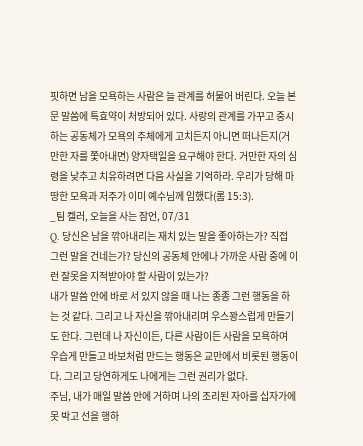핏하면 남을 모욕하는 사람은 늘 관계를 허물어 버린다. 오늘 본문 말씀에 특효약이 처방되어 있다. 사랑의 관계를 가꾸고 중시하는 공동체가 모욕의 주체에게 고치든지 아니면 떠나든지(거만한 자를 쫓아내면) 양자택일을 요구해야 한다. 거만한 자의 심령을 낮추고 치유하려면 다음 사실을 기억하라. 우리가 당해 마땅한 모욕과 저주가 이미 예수님께 임했다(롬 15:3).
_팀 켈러, 오늘을 사는 잠언, 07/31
Q. 당신은 남을 깎아내리는 재치 있는 말을 좋아하는가? 직접 그런 말을 건네는가? 당신의 공동체 안에나 가까운 사람 중에 이런 잘못을 지적받아야 할 사람이 있는가?
내가 말씀 안에 바로 서 있지 않을 때 나는 종종 그런 행동을 하는 것 같다. 그리고 나 자신을 깎아내리며 우스꽝스럽게 만들기도 한다. 그런데 나 자신이든, 다른 사람이든 사람을 모욕하여 우습게 만들고 바보처럼 만드는 행동은 교만에서 비롯된 행동이다. 그리고 당연하게도 나에게는 그런 권리가 없다.
주님, 내가 매일 말씀 안에 거하며 나의 조리된 자아를 십자가에 못 박고 선을 행하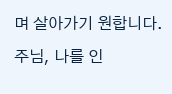며 살아가기 원합니다. 주님, 나를 인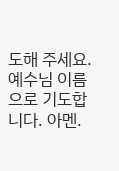도해 주세요.
예수님 이름으로 기도합니다. 아멘.